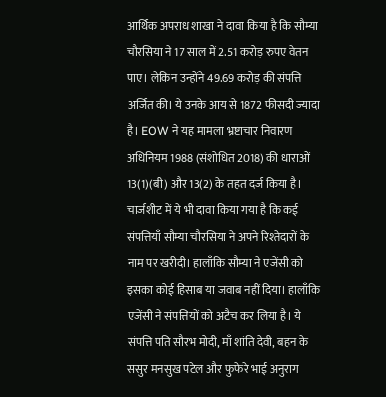आर्थिक अपराध शाखा ने दावा किया है कि सौम्या चौरसिया ने 17 साल में 2.51 करोड़ रुपए वेतन पाए। लेकिन उन्होंने 49.69 करोड़ की संपत्ति अर्जित की। ये उनके आय से 1872 फीसदी ज्यादा है। EOW ने यह मामला भ्रष्टाचार निवारण अधिनियम 1988 (संशोधित 2018) की धाराओं 13(1)(बी) और 13(2) के तहत दर्ज किया है।
चार्जशीट में ये भी दावा किया गया है कि कई संपत्तियाँ सौम्या चौरसिया ने अपने रिश्तेदारों के नाम पर खरीदी। हालाँकि सौम्या ने एजेंसी को इसका कोई हिसाब या जवाब नहीं दिया। हालाँकि एजेंसी ने संपत्तियों को अटैच कर लिया है। ये संपत्ति पति सौरभ मोदी, माँ शांति देवी, बहन के ससुर मनसुख पटेल और फुफेरे भाई अनुराग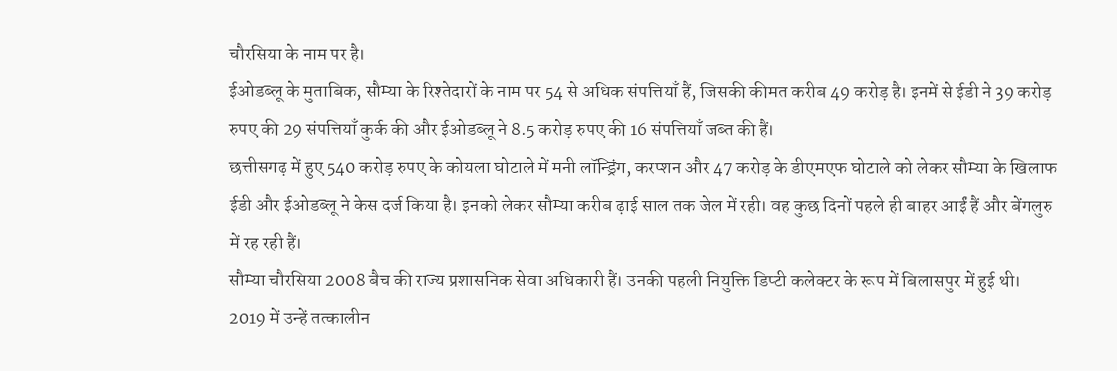चौरसिया के नाम पर है।
ईओडब्लू के मुताबिक, सौम्या के रिश्तेदारों के नाम पर 54 से अधिक संपत्तियाँ हैं, जिसकी कीमत करीब 49 करोड़ है। इनमें से ईडी ने 39 करोड़ रुपए की 29 संपत्तियाँ कुर्क की और ईओडब्लू ने 8.5 करोड़ रुपए की 16 संपत्तियाँ जब्त की हैं।
छत्तीसगढ़ में हुए 540 करोड़ रुपए के कोयला घोटाले में मनी लॉन्ड्रिंग, करप्शन और 47 करोड़ के डीएमएफ घोटाले को लेकर सौम्या के खिलाफ ईडी और ईओडब्लू ने केस दर्ज किया है। इनको लेकर सौम्या करीब ढ़ाई साल तक जेल में रही। वह कुछ दिनों पहले ही बाहर आईं हैं और बेंगलुरु में रह रही हैं।
सौम्या चौरसिया 2008 बैच की राज्य प्रशासनिक सेवा अधिकारी हैं। उनकी पहली नियुक्ति डिप्टी कलेक्टर के रूप में बिलासपुर में हुई थी। 2019 में उन्हें तत्कालीन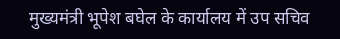मुख्यमंत्री भूपेश बघेल के कार्यालय में उप सचिव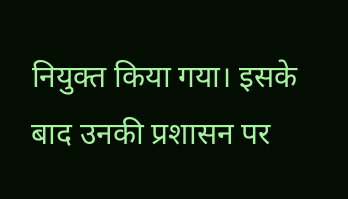नियुक्त किया गया। इसके बाद उनकी प्रशासन पर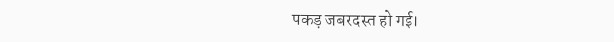पकड़ जबरदस्त हो गई।